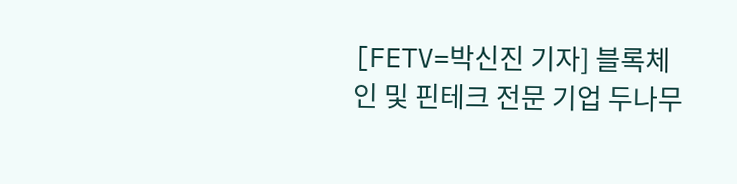[FETV=박신진 기자] 블록체인 및 핀테크 전문 기업 두나무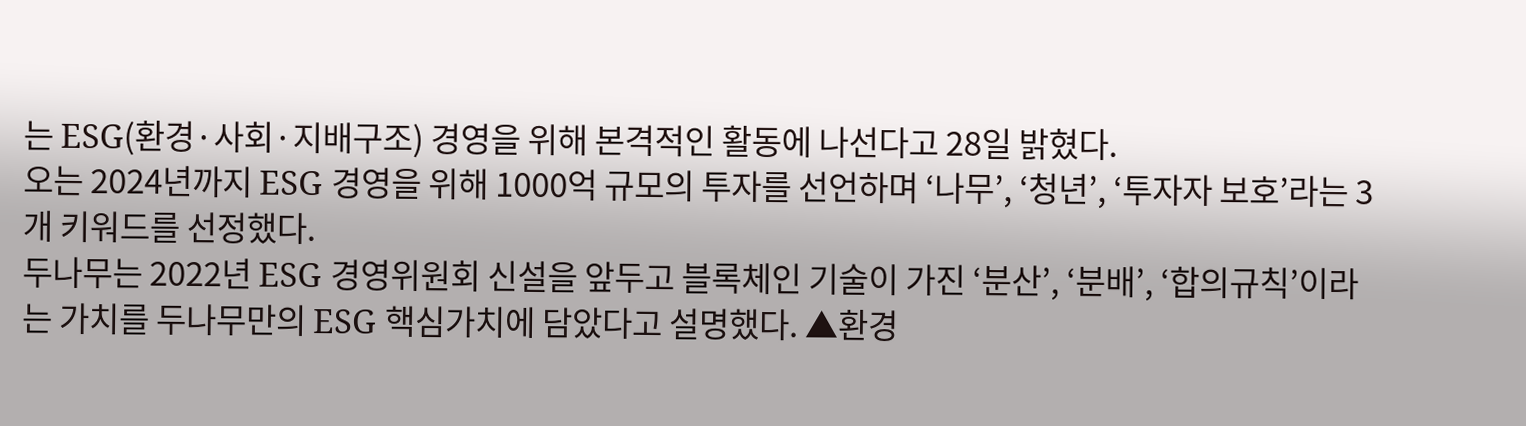는 ESG(환경·사회·지배구조) 경영을 위해 본격적인 활동에 나선다고 28일 밝혔다.
오는 2024년까지 ESG 경영을 위해 1000억 규모의 투자를 선언하며 ‘나무’, ‘청년’, ‘투자자 보호’라는 3개 키워드를 선정했다.
두나무는 2022년 ESG 경영위원회 신설을 앞두고 블록체인 기술이 가진 ‘분산’, ‘분배’, ‘합의규칙’이라는 가치를 두나무만의 ESG 핵심가치에 담았다고 설명했다. ▲환경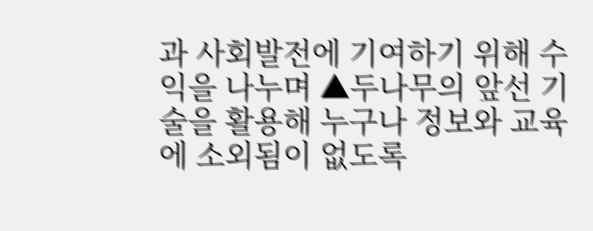과 사회발전에 기여하기 위해 수익을 나누며 ▲두나무의 앞선 기술을 활용해 누구나 정보와 교육에 소외됨이 없도록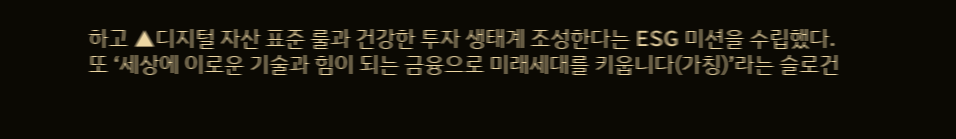하고 ▲디지털 자산 표준 룰과 건강한 투자 생태계 조성한다는 ESG 미션을 수립했다.
또 ‘세상에 이로운 기술과 힘이 되는 금융으로 미래세대를 키웁니다(가칭)’라는 슬로건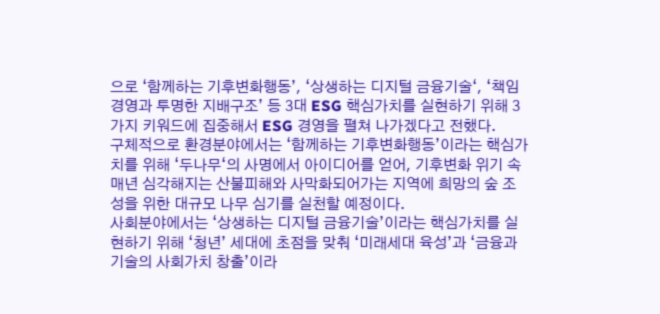으로 ‘함께하는 기후변화행동’, ‘상생하는 디지털 금융기술‘, ‘책임경영과 투명한 지배구조’ 등 3대 ESG 핵심가치를 실현하기 위해 3가지 키워드에 집중해서 ESG 경영을 펼쳐 나가겠다고 전했다.
구체적으로 환경분야에서는 ‘함께하는 기후변화행동’이라는 핵심가치를 위해 ‘두나무‘의 사명에서 아이디어를 얻어, 기후변화 위기 속 매년 심각해지는 산불피해와 사막화되어가는 지역에 희망의 숲 조성을 위한 대규모 나무 심기를 실천할 예정이다.
사회분야에서는 ‘상생하는 디지털 금융기술’이라는 핵심가치를 실현하기 위해 ‘청년’ 세대에 초점을 맞춰 ‘미래세대 육성’과 ‘금융과 기술의 사회가치 창출’이라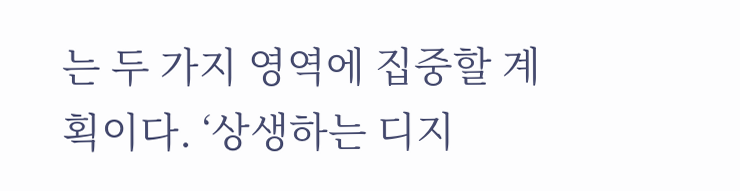는 두 가지 영역에 집중할 계획이다. ‘상생하는 디지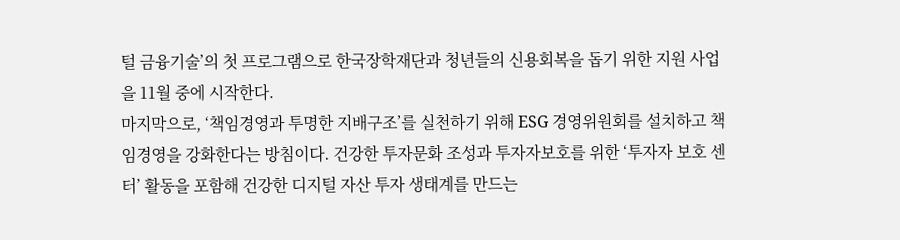털 금융기술’의 첫 프로그램으로 한국장학재단과 청년들의 신용회복을 돕기 위한 지원 사업을 11월 중에 시작한다.
마지막으로, ‘책임경영과 투명한 지배구조’를 실천하기 위해 ESG 경영위원회를 설치하고 책임경영을 강화한다는 방침이다. 건강한 투자문화 조성과 투자자보호를 위한 ‘투자자 보호 센터’ 활동을 포함해 건강한 디지털 자산 투자 생태계를 만드는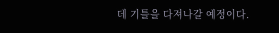데 기틀을 다져나갈 예정이다.